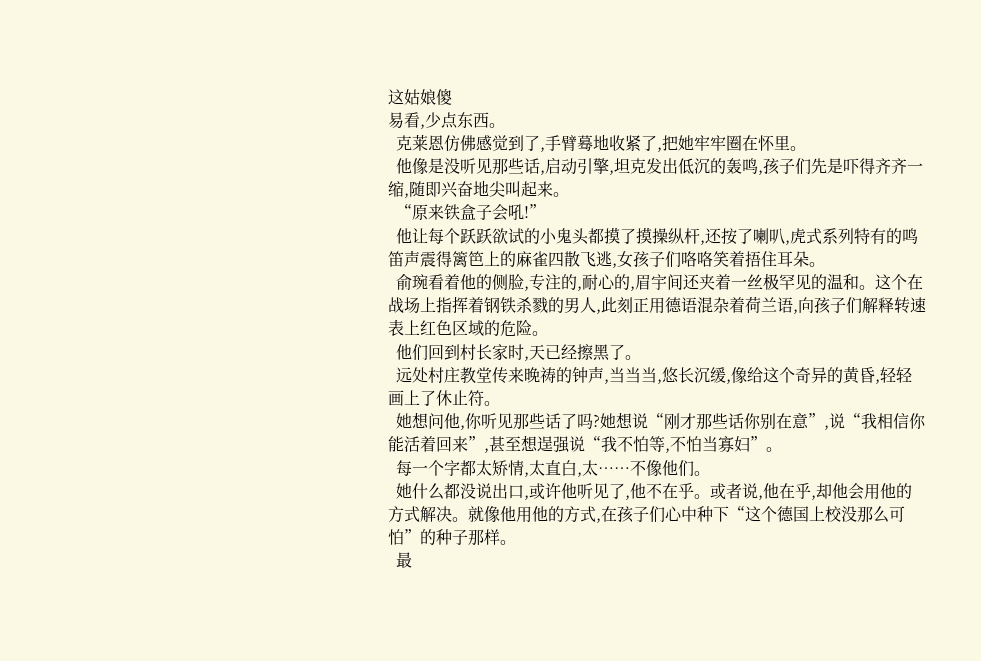这姑娘傻
易看,少点东西。
  克莱恩仿佛感觉到了,手臂蓦地收紧了,把她牢牢圈在怀里。
  他像是没听见那些话,启动引擎,坦克发出低沉的轰鸣,孩子们先是吓得齐齐一缩,随即兴奋地尖叫起来。
  “原来铁盒子会吼!”
  他让每个跃跃欲试的小鬼头都摸了摸操纵杆,还按了喇叭,虎式系列特有的鸣笛声震得篱笆上的麻雀四散飞逃,女孩子们咯咯笑着捂住耳朵。
  俞琬看着他的侧脸,专注的,耐心的,眉宇间还夹着一丝极罕见的温和。这个在战场上指挥着钢铁杀戮的男人,此刻正用德语混杂着荷兰语,向孩子们解释转速表上红色区域的危险。
  他们回到村长家时,天已经擦黑了。
  远处村庄教堂传来晚祷的钟声,当当当,悠长沉缓,像给这个奇异的黄昏,轻轻画上了休止符。
  她想问他,你听见那些话了吗?她想说“刚才那些话你别在意”,说“我相信你能活着回来”,甚至想逞强说“我不怕等,不怕当寡妇”。
  每一个字都太矫情,太直白,太……不像他们。
  她什么都没说出口,或许他听见了,他不在乎。或者说,他在乎,却他会用他的方式解决。就像他用他的方式,在孩子们心中种下“这个德国上校没那么可怕”的种子那样。
  最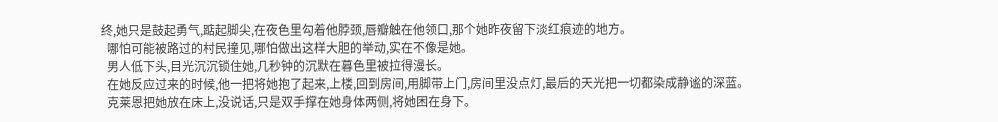终,她只是鼓起勇气,踮起脚尖,在夜色里勾着他脖颈,唇瓣触在他领口,那个她昨夜留下淡红痕迹的地方。
  哪怕可能被路过的村民撞见,哪怕做出这样大胆的举动,实在不像是她。
  男人低下头,目光沉沉锁住她,几秒钟的沉默在暮色里被拉得漫长。
  在她反应过来的时候,他一把将她抱了起来,上楼,回到房间,用脚带上门,房间里没点灯,最后的天光把一切都染成静谧的深蓝。
  克莱恩把她放在床上,没说话,只是双手撑在她身体两侧,将她困在身下。